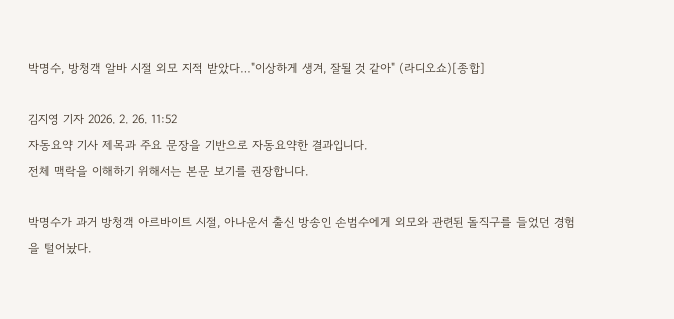박명수, 방청객 알바 시절 외모 지적 받았다…"이상하게 생겨, 잘될 것 같아" (라디오쇼)[종합]

김지영 기자 2026. 2. 26. 11:52
자동요약 기사 제목과 주요 문장을 기반으로 자동요약한 결과입니다.
전체 맥락을 이해하기 위해서는 본문 보기를 권장합니다.

박명수가 과거 방청객 아르바이트 시절, 아나운서 출신 방송인 손범수에게 외모와 관련된 돌직구를 들었던 경험을 털어놨다.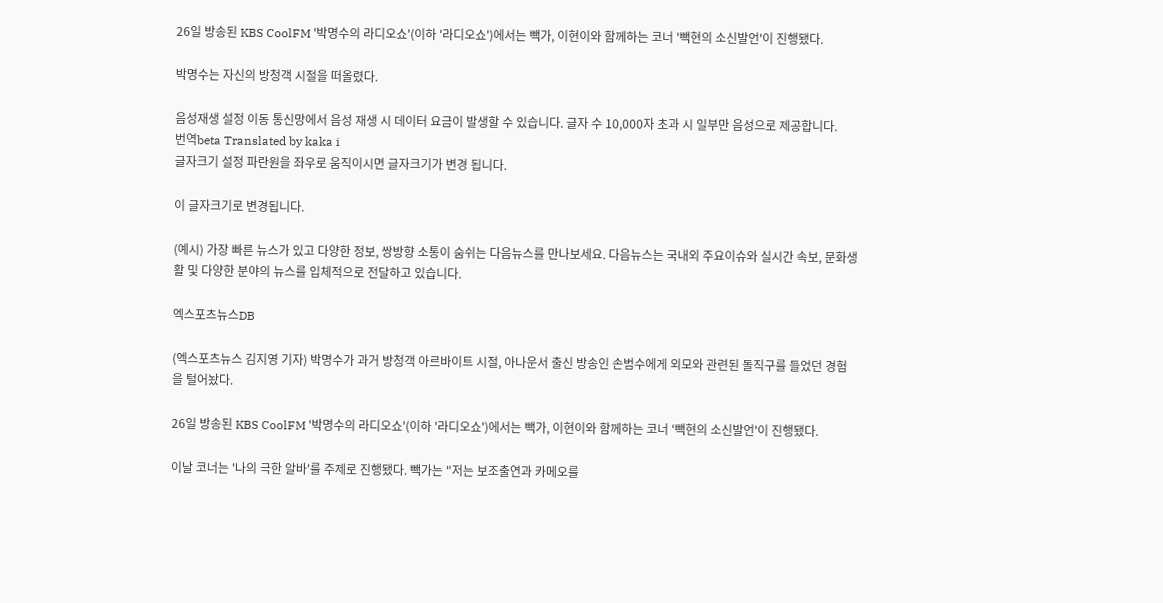26일 방송된 KBS CoolFM '박명수의 라디오쇼'(이하 '라디오쇼')에서는 빽가, 이현이와 함께하는 코너 '빽현의 소신발언'이 진행됐다.

박명수는 자신의 방청객 시절을 떠올렸다.

음성재생 설정 이동 통신망에서 음성 재생 시 데이터 요금이 발생할 수 있습니다. 글자 수 10,000자 초과 시 일부만 음성으로 제공합니다.
번역beta Translated by kaka i
글자크기 설정 파란원을 좌우로 움직이시면 글자크기가 변경 됩니다.

이 글자크기로 변경됩니다.

(예시) 가장 빠른 뉴스가 있고 다양한 정보, 쌍방향 소통이 숨쉬는 다음뉴스를 만나보세요. 다음뉴스는 국내외 주요이슈와 실시간 속보, 문화생활 및 다양한 분야의 뉴스를 입체적으로 전달하고 있습니다.

엑스포츠뉴스DB

(엑스포츠뉴스 김지영 기자) 박명수가 과거 방청객 아르바이트 시절, 아나운서 출신 방송인 손범수에게 외모와 관련된 돌직구를 들었던 경험을 털어놨다.

26일 방송된 KBS CoolFM '박명수의 라디오쇼'(이하 '라디오쇼')에서는 빽가, 이현이와 함께하는 코너 '빽현의 소신발언'이 진행됐다.

이날 코너는 '나의 극한 알바'를 주제로 진행됐다. 빽가는 "저는 보조출연과 카메오를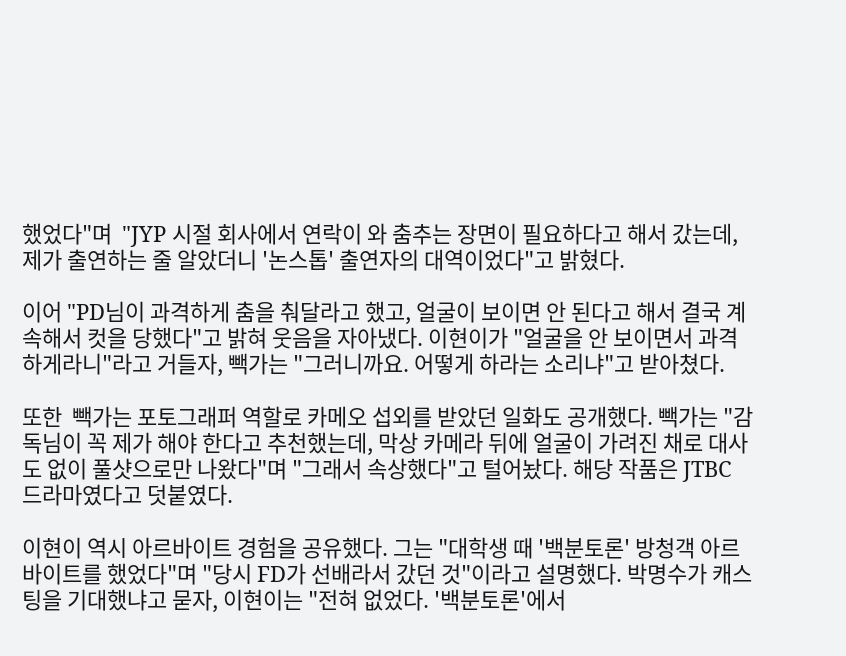했었다"며  "JYP 시절 회사에서 연락이 와 춤추는 장면이 필요하다고 해서 갔는데, 제가 출연하는 줄 알았더니 '논스톱' 출연자의 대역이었다"고 밝혔다.

이어 "PD님이 과격하게 춤을 춰달라고 했고, 얼굴이 보이면 안 된다고 해서 결국 계속해서 컷을 당했다"고 밝혀 웃음을 자아냈다. 이현이가 "얼굴을 안 보이면서 과격하게라니"라고 거들자, 빽가는 "그러니까요. 어떻게 하라는 소리냐"고 받아쳤다.

또한  빽가는 포토그래퍼 역할로 카메오 섭외를 받았던 일화도 공개했다. 빽가는 "감독님이 꼭 제가 해야 한다고 추천했는데, 막상 카메라 뒤에 얼굴이 가려진 채로 대사도 없이 풀샷으로만 나왔다"며 "그래서 속상했다"고 털어놨다. 해당 작품은 JTBC 드라마였다고 덧붙였다.

이현이 역시 아르바이트 경험을 공유했다. 그는 "대학생 때 '백분토론' 방청객 아르바이트를 했었다"며 "당시 FD가 선배라서 갔던 것"이라고 설명했다. 박명수가 캐스팅을 기대했냐고 묻자, 이현이는 "전혀 없었다. '백분토론'에서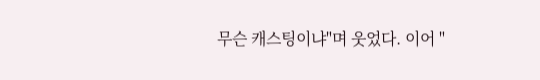무슨 캐스팅이냐"며 웃었다. 이어 "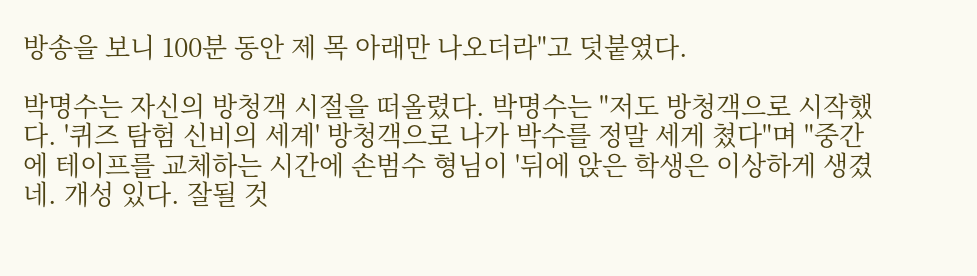방송을 보니 100분 동안 제 목 아래만 나오더라"고 덧붙였다.

박명수는 자신의 방청객 시절을 떠올렸다. 박명수는 "저도 방청객으로 시작했다. '퀴즈 탐험 신비의 세계' 방청객으로 나가 박수를 정말 세게 쳤다"며 "중간에 테이프를 교체하는 시간에 손범수 형님이 '뒤에 앉은 학생은 이상하게 생겼네. 개성 있다. 잘될 것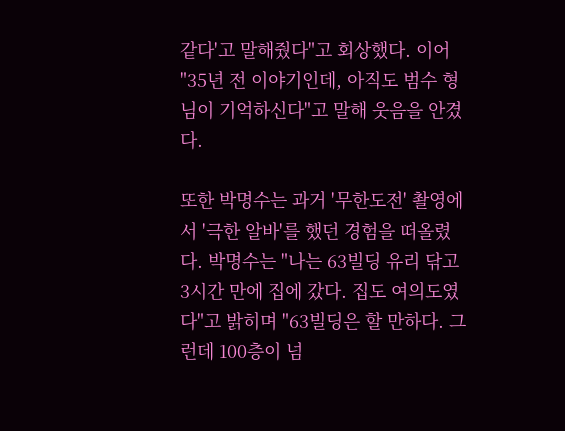같다'고 말해줬다"고 회상했다. 이어 "35년 전 이야기인데, 아직도 범수 형님이 기억하신다"고 말해 웃음을 안겼다.

또한 박명수는 과거 '무한도전' 촬영에서 '극한 알바'를 했던 경험을 떠올렸다. 박명수는 "나는 63빌딩 유리 닦고 3시간 만에 집에 갔다. 집도 여의도였다"고 밝히며 "63빌딩은 할 만하다. 그런데 100층이 넘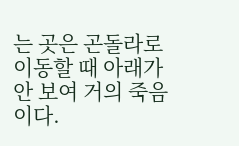는 곳은 곤돌라로 이동할 때 아래가 안 보여 거의 죽음이다.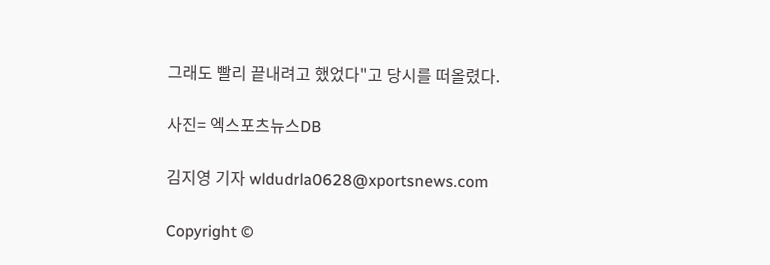그래도 빨리 끝내려고 했었다"고 당시를 떠올렸다.

사진= 엑스포츠뉴스DB

김지영 기자 wldudrla0628@xportsnews.com

Copyright ©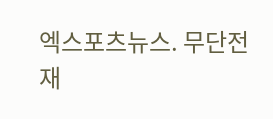엑스포츠뉴스. 무단전재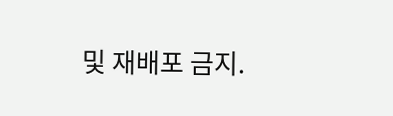및 재배포 금지.